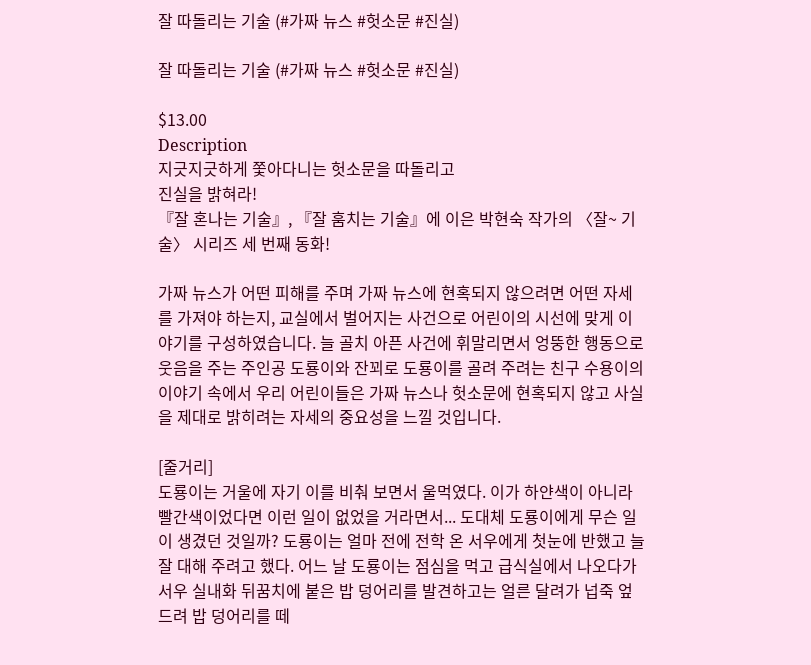잘 따돌리는 기술 (#가짜 뉴스 #헛소문 #진실)

잘 따돌리는 기술 (#가짜 뉴스 #헛소문 #진실)

$13.00
Description
지긋지긋하게 쫓아다니는 헛소문을 따돌리고
진실을 밝혀라!
『잘 혼나는 기술』, 『잘 훔치는 기술』에 이은 박현숙 작가의 〈잘~ 기술〉 시리즈 세 번째 동화!

가짜 뉴스가 어떤 피해를 주며 가짜 뉴스에 현혹되지 않으려면 어떤 자세를 가져야 하는지, 교실에서 벌어지는 사건으로 어린이의 시선에 맞게 이야기를 구성하였습니다. 늘 골치 아픈 사건에 휘말리면서 엉뚱한 행동으로 웃음을 주는 주인공 도룡이와 잔꾀로 도룡이를 골려 주려는 친구 수용이의 이야기 속에서 우리 어린이들은 가짜 뉴스나 헛소문에 현혹되지 않고 사실을 제대로 밝히려는 자세의 중요성을 느낄 것입니다.

[줄거리]
도룡이는 거울에 자기 이를 비춰 보면서 울먹였다. 이가 하얀색이 아니라 빨간색이었다면 이런 일이 없었을 거라면서... 도대체 도룡이에게 무슨 일이 생겼던 것일까? 도룡이는 얼마 전에 전학 온 서우에게 첫눈에 반했고 늘 잘 대해 주려고 했다. 어느 날 도룡이는 점심을 먹고 급식실에서 나오다가 서우 실내화 뒤꿈치에 붙은 밥 덩어리를 발견하고는 얼른 달려가 넙죽 엎드려 밥 덩어리를 떼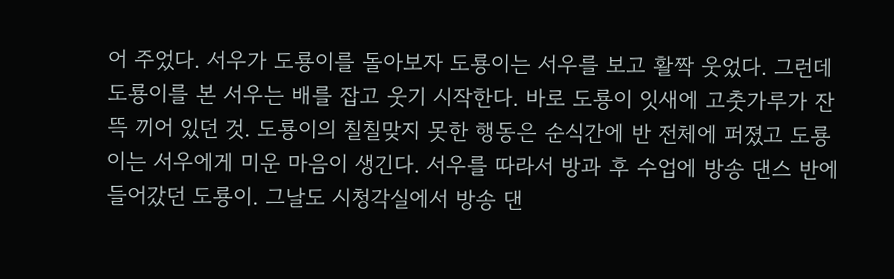어 주었다. 서우가 도룡이를 돌아보자 도룡이는 서우를 보고 활짝 웃었다. 그런데 도룡이를 본 서우는 배를 잡고 웃기 시작한다. 바로 도룡이 잇새에 고춧가루가 잔뜩 끼어 있던 것. 도룡이의 칠칠맞지 못한 행동은 순식간에 반 전체에 퍼졌고 도룡이는 서우에게 미운 마음이 생긴다. 서우를 따라서 방과 후 수업에 방송 댄스 반에 들어갔던 도룡이. 그날도 시청각실에서 방송 댄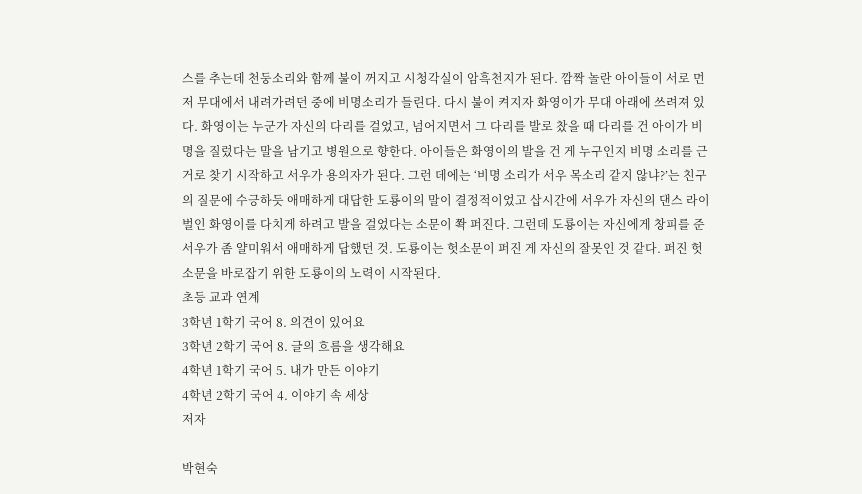스를 추는데 천둥소리와 함께 불이 꺼지고 시청각실이 암흑천지가 된다. 깜짝 놀란 아이들이 서로 먼저 무대에서 내려가려던 중에 비명소리가 들린다. 다시 불이 켜지자 화영이가 무대 아래에 쓰려져 있다. 화영이는 누군가 자신의 다리를 걸었고, 넘어지면서 그 다리를 발로 찼을 때 다리를 건 아이가 비명을 질렀다는 말을 남기고 병원으로 향한다. 아이들은 화영이의 발을 건 게 누구인지 비명 소리를 근거로 찾기 시작하고 서우가 용의자가 된다. 그런 데에는 ‘비명 소리가 서우 목소리 같지 않냐?’는 친구의 질문에 수긍하듯 애매하게 대답한 도룡이의 말이 결정적이었고 삽시간에 서우가 자신의 댄스 라이벌인 화영이를 다치게 하려고 발을 걸었다는 소문이 쫙 퍼진다. 그런데 도룡이는 자신에게 창피를 준 서우가 좀 얄미워서 애매하게 답했던 것. 도룡이는 헛소문이 퍼진 게 자신의 잘못인 것 같다. 퍼진 헛소문을 바로잡기 위한 도룡이의 노력이 시작된다.
초등 교과 연계
3학년 1학기 국어 8. 의견이 있어요
3학년 2학기 국어 8. 글의 흐름을 생각해요
4학년 1학기 국어 5. 내가 만든 이야기
4학년 2학기 국어 4. 이야기 속 세상
저자

박현숙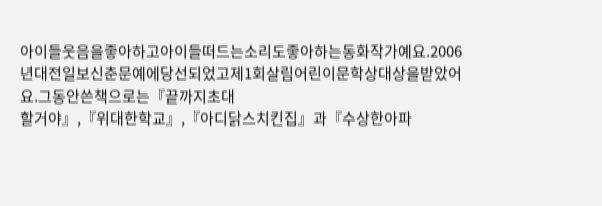아이들웃음을좋아하고아이들떠드는소리도좋아하는동화작가예요.2006년대전일보신춘문예에당선되었고제1회살림어린이문학상대상을받았어요.그동안쓴책으로는『끝까지초대
할거야』,『위대한학교』,『아디닭스치킨집』과『수상한아파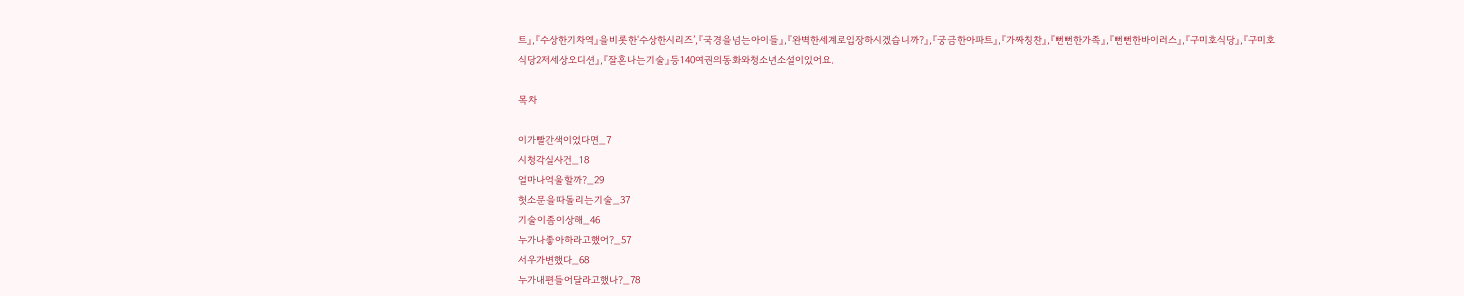트』,『수상한기차역』을비롯한‘수상한시리즈’,『국경을넘는아이들』,『완벽한세계로입장하시겠습니까?』,『궁금한아파트』,『가짜칭찬』,『뻔뻔한가족』,『뻔뻔한바이러스』,『구미호식당』,『구미호
식당2저세상오디션』,『잘혼나는기술』등140여권의동화와청소년소설이있어요.

목차

이가빨간색이었다면_7
시청각실사건_18
얼마나억울할까?_29
헛소문을따돌리는기술_37
기술이좀이상해_46
누가나좋아하라고했어?_57
서우가변했다_68
누가내편들어달라고했나?_78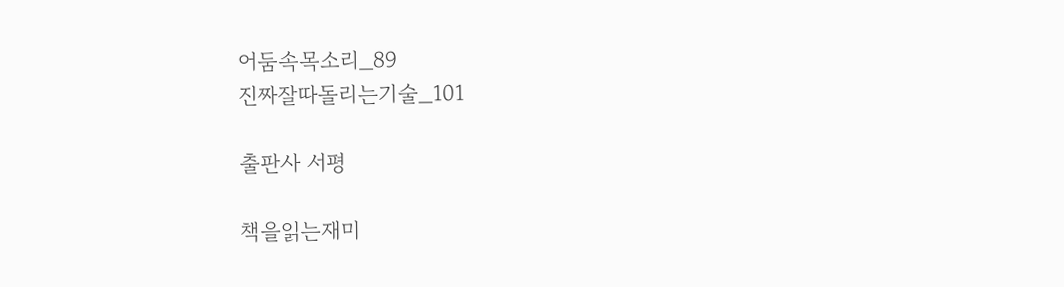어둠속목소리_89
진짜잘따돌리는기술_101

출판사 서평

책을읽는재미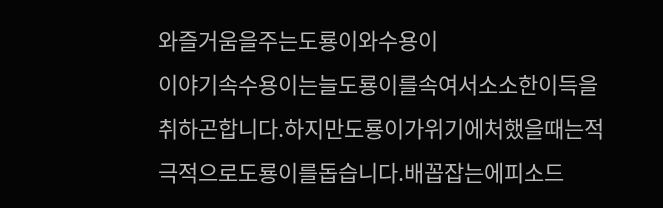와즐거움을주는도룡이와수용이
이야기속수용이는늘도룡이를속여서소소한이득을취하곤합니다.하지만도룡이가위기에처했을때는적극적으로도룡이를돕습니다.배꼽잡는에피소드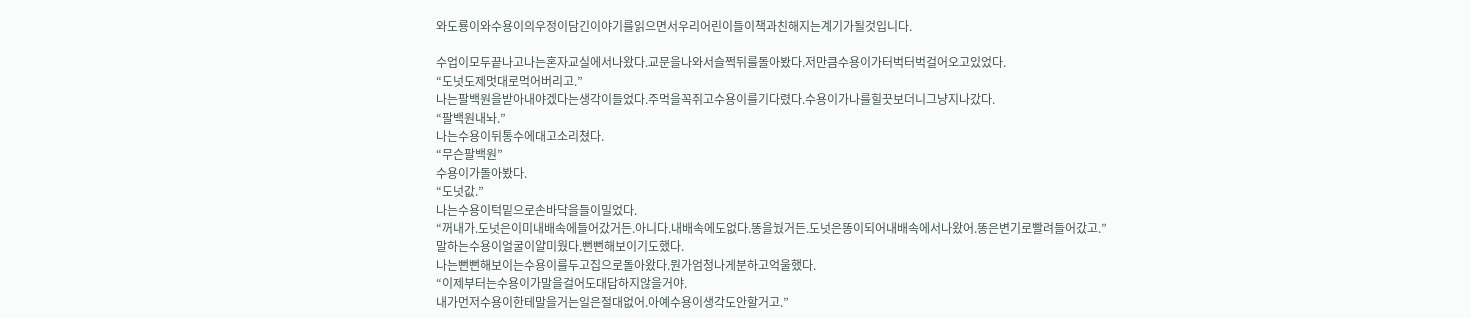와도룡이와수용이의우정이담긴이야기를읽으면서우리어린이들이책과친해지는계기가될것입니다.

수업이모두끝나고나는혼자교실에서나왔다.교문을나와서슬쩍뒤를돌아봤다.저만큼수용이가터벅터벅걸어오고있었다.
“도넛도제멋대로먹어버리고.”
나는팔백원을받아내야겠다는생각이들었다.주먹을꼭쥐고수용이를기다렸다.수용이가나를힐끗보더니그냥지나갔다.
“팔백원내놔.”
나는수용이뒤통수에대고소리쳤다.
“무슨팔백원”
수용이가돌아봤다.
“도넛값.”
나는수용이턱밑으로손바닥을들이밀었다.
“꺼내가.도넛은이미내배속에들어갔거든.아니다.내배속에도없다.똥을눴거든.도넛은똥이되어내배속에서나왔어.똥은변기로빨려들어갔고.”
말하는수용이얼굴이얄미웠다.뻔뻔해보이기도했다.
나는뻔뻔해보이는수용이를두고집으로돌아왔다.뭔가엄청나게분하고억울했다.
“이제부터는수용이가말을걸어도대답하지않을거야.
내가먼저수용이한테말을거는일은절대없어.아예수용이생각도안할거고.”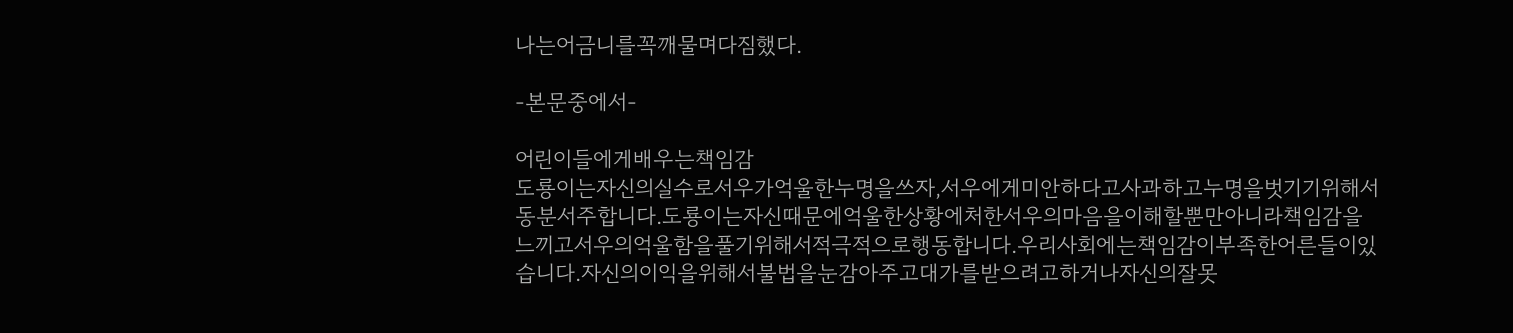나는어금니를꼭깨물며다짐했다.

-본문중에서-

어린이들에게배우는책임감
도룡이는자신의실수로서우가억울한누명을쓰자,서우에게미안하다고사과하고누명을벗기기위해서동분서주합니다.도룡이는자신때문에억울한상황에처한서우의마음을이해할뿐만아니라책임감을느끼고서우의억울함을풀기위해서적극적으로행동합니다.우리사회에는책임감이부족한어른들이있습니다.자신의이익을위해서불법을눈감아주고대가를받으려고하거나자신의잘못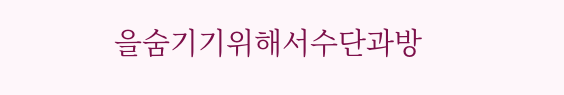을숨기기위해서수단과방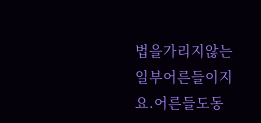법을가리지않는일부어른들이지요.어른들도동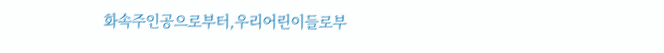화속주인공으로부터,우리어린이들로부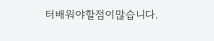터배워야할점이많습니다.